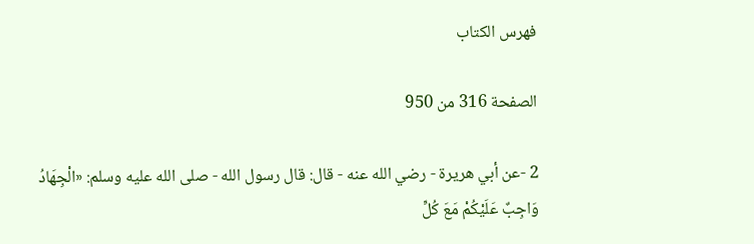فهرس الكتاب

الصفحة 316 من 950

2 -عن أبي هريرة - رضي الله عنه - قال: قال رسول الله - صلى الله عليه وسلم: «الْجِهَادُ وَاجِبٌ عَلَيْكُمْ مَعَ كُلِّ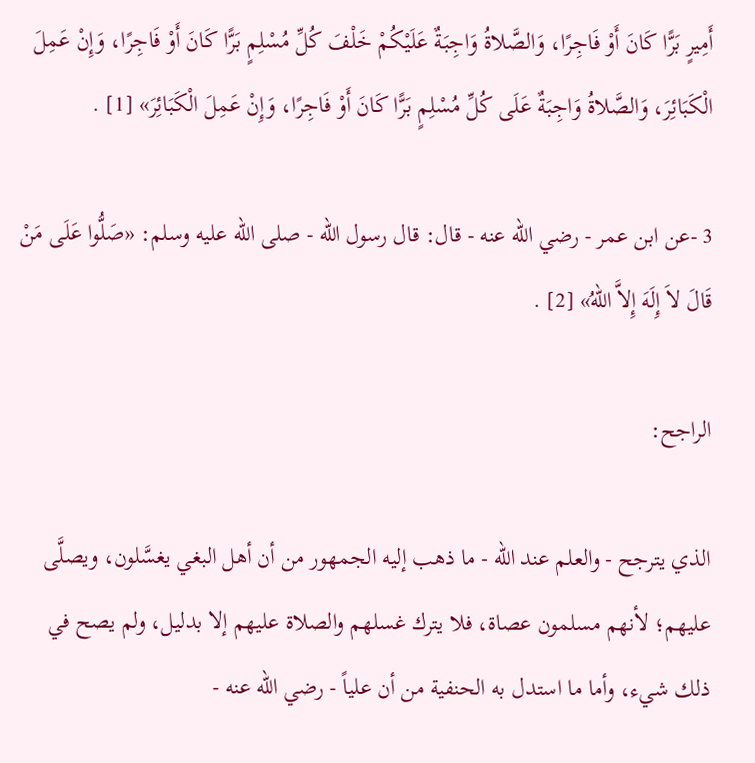أَمِيرٍ بَرًّا كَانَ أَوْ فَاجِرًا، وَالصَّلاةُ وَاجِبَةٌ عَلَيْكُمْ خَلْفَ كُلِّ مُسْلِمٍ بَرًّا كَانَ أَوْ فَاجِرًا، وَإِنْ عَمِلَ الْكَبَائِرَ، وَالصَّلاةُ وَاجِبَةٌ عَلَى كُلِّ مُسْلِمٍ بَرًّا كَانَ أَوْ فَاجِرًا، وَإِنْ عَمِلَ الْكَبَائِرَ» [1] .

3 -عن ابن عمر - رضي الله عنه - قال: قال رسول الله - صلى الله عليه وسلم: «صَلُّوا عَلَى مَنْ قَالَ لاَ إِلَهَ إِلاَّ اللهُ» [2] .

الراجح:

الذي يترجح - والعلم عند الله - ما ذهب إليه الجمهور من أن أهل البغي يغسَّلون، ويصلَّى عليهم؛ لأنهم مسلمون عصاة، فلا يترك غسلهم والصلاة عليهم إلا بدليل، ولم يصح في ذلك شيء، وأما ما استدل به الحنفية من أن علياً - رضي الله عنه -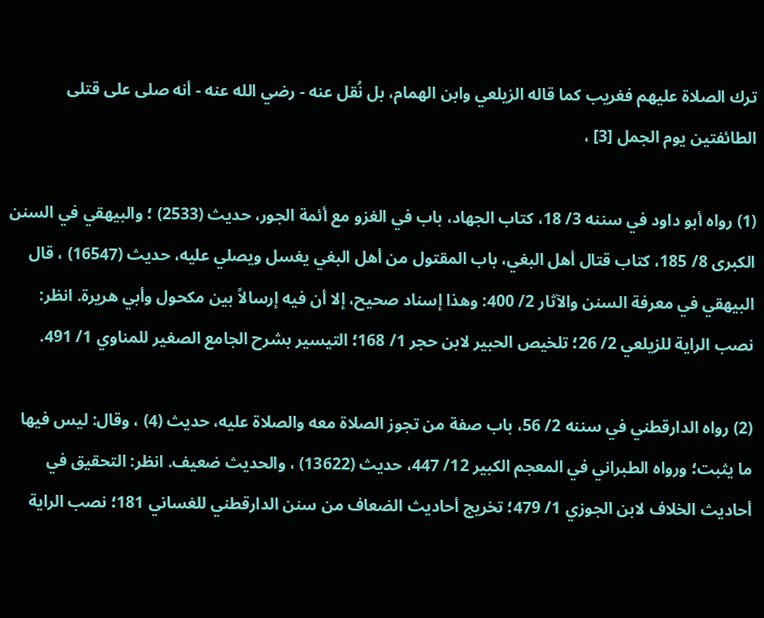ترك الصلاة عليهم فغريب كما قاله الزيلعي وابن الهمام، بل نُقل عنه - رضي الله عنه - أنه صلى على قتلى الطائفتين يوم الجمل [3] ،

(1) رواه أبو داود في سننه 3/ 18، كتاب الجهاد، باب في الغزو مع أئمة الجور، حديث (2533) ؛ والبيهقي في السنن الكبرى 8/ 185، كتاب قتال أهل البغي، باب المقتول من أهل البغي يغسل ويصلي عليه، حديث (16547) ، قال البيهقي في معرفة السنن والآثار 2/ 400: وهذا إسناد صحيح، إلا أن فيه إرسالاً بين مكحول وأبي هريرة. انظر: نصب الراية للزيلعي 2/ 26؛ تلخيص الحبير لابن حجر 1/ 168؛ التيسير بشرح الجامع الصغير للمناوي 1/ 491.

(2) رواه الدارقطني في سننه 2/ 56، باب صفة من تجوز الصلاة معه والصلاة عليه، حديث (4) ، وقال: ليس فيها ما يثبت؛ ورواه الطبراني في المعجم الكبير 12/ 447، حديث (13622) ، والحديث ضعيف. انظر: التحقيق في أحاديث الخلاف لابن الجوزي 1/ 479؛ تخريج أحاديث الضعاف من سنن الدارقطني للغساني 181؛ نصب الراية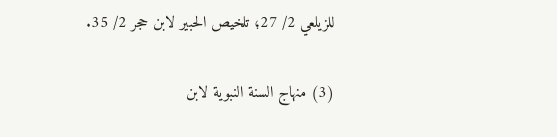للزيلعي 2/ 27؛ تلخيص الحبير لابن حجر 2/ 35.

(3) منهاج السنة النبوية لابن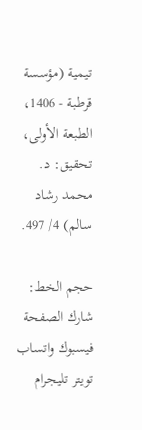تيمية (مؤسسة قرطبة - 1406، الطبعة الأولى، تحقيق: د. محمد رشاد سالم) 4/ 497.

حجم الخط:
شارك الصفحة
فيسبوك واتساب تويتر تليجرام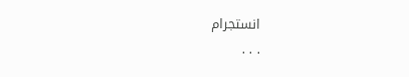انستجرام
. . .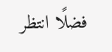فضلًا انتظر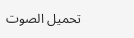تحميل الصوت